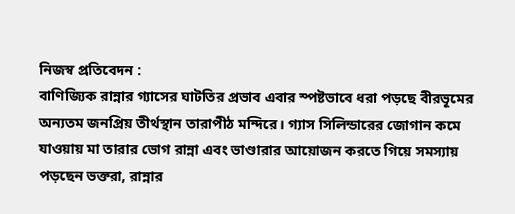নিজস্ব প্রতিবেদন :
বাণিজ্যিক রান্নার গ্যাসের ঘাটতির প্রভাব এবার স্পষ্টভাবে ধরা পড়ছে বীরভূমের অন্যতম জনপ্রিয় তীর্থস্থান তারাপীঠ মন্দিরে। গ্যাস সিলিন্ডারের জোগান কমে যাওয়ায় মা তারার ভোগ রান্না এবং ভাণ্ডারার আয়োজন করতে গিয়ে সমস্যায় পড়ছেন ভক্তরা, রান্নার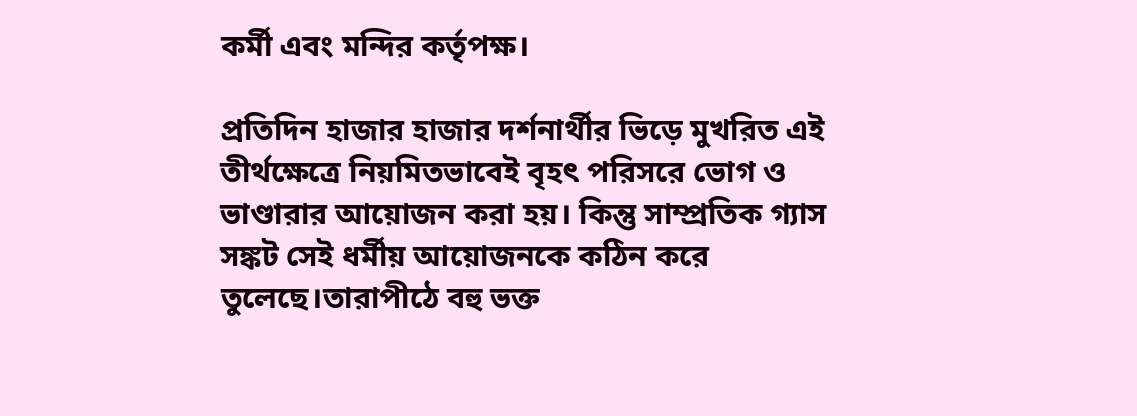কর্মী এবং মন্দির কর্তৃপক্ষ।

প্রতিদিন হাজার হাজার দর্শনার্থীর ভিড়ে মুখরিত এই তীর্থক্ষেত্রে নিয়মিতভাবেই বৃহৎ পরিসরে ভোগ ও ভাণ্ডারার আয়োজন করা হয়। কিন্তু সাম্প্রতিক গ্যাস সঙ্কট সেই ধর্মীয় আয়োজনকে কঠিন করে তুলেছে।তারাপীঠে বহু ভক্ত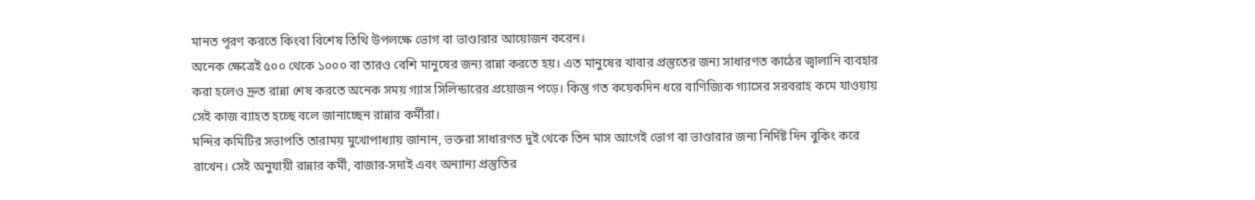মানত পূরণ করতে কিংবা বিশেষ তিথি উপলক্ষে ভোগ বা ভাণ্ডারার আয়োজন করেন।
অনেক ক্ষেত্রেই ৫০০ থেকে ১০০০ বা তারও বেশি মানুষের জন্য রান্না করতে হয়। এত মানুষের খাবার প্রস্তুতের জন্য সাধারণত কাঠের জ্বালানি ব্যবহার করা হলেও দ্রুত রান্না শেষ করতে অনেক সময় গ্যাস সিলিন্ডারের প্রয়োজন পড়ে। কিন্তু গত কয়েকদিন ধরে বাণিজ্যিক গ্যাসের সরবরাহ কমে যাওয়ায় সেই কাজ ব্যাহত হচ্ছে বলে জানাচ্ছেন রান্নার কর্মীরা।
মন্দির কমিটির সভাপতি তারাময় মুখোপাধ্যায় জানান, ভক্তরা সাধারণত দুই থেকে তিন মাস আগেই ভোগ বা ভাণ্ডারার জন্য নির্দিষ্ট দিন বুকিং করে রাখেন। সেই অনুযায়ী রান্নার কর্মী, বাজার-সদাই এবং অন্যান্য প্রস্তুতির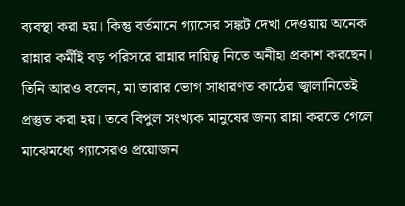ব্যবস্থা করা হয়। কিন্তু বর্তমানে গ্যাসের সঙ্কট দেখা দেওয়ায় অনেক রান্নার কর্মীই বড় পরিসরে রান্নার দায়িত্ব নিতে অনীহা প্রকাশ করছেন।
তিনি আরও বলেন, মা তারার ভোগ সাধারণত কাঠের জ্বালানিতেই প্রস্তুত করা হয়। তবে বিপুল সংখ্যক মানুষের জন্য রান্না করতে গেলে মাঝেমধ্যে গ্যাসেরও প্রয়োজন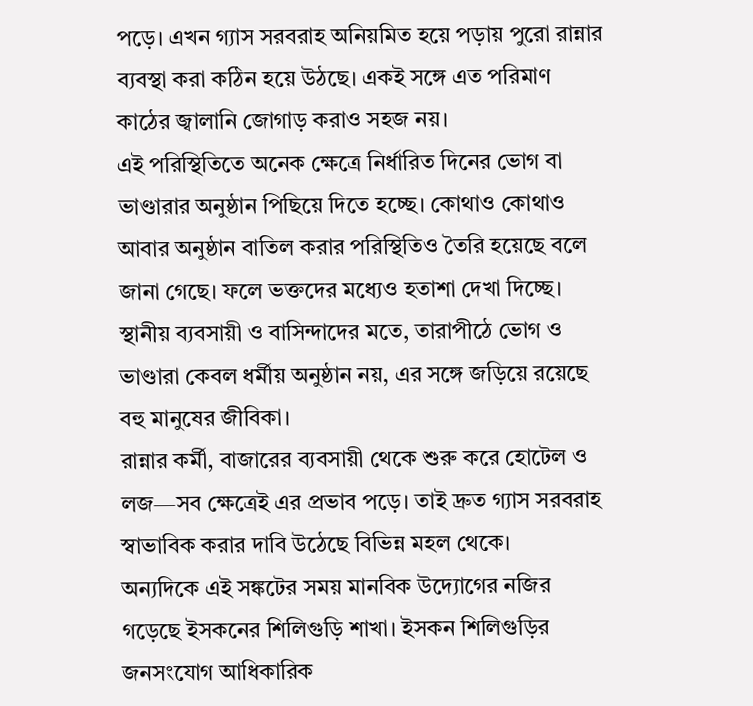পড়ে। এখন গ্যাস সরবরাহ অনিয়মিত হয়ে পড়ায় পুরো রান্নার ব্যবস্থা করা কঠিন হয়ে উঠছে। একই সঙ্গে এত পরিমাণ কাঠের জ্বালানি জোগাড় করাও সহজ নয়।
এই পরিস্থিতিতে অনেক ক্ষেত্রে নির্ধারিত দিনের ভোগ বা ভাণ্ডারার অনুষ্ঠান পিছিয়ে দিতে হচ্ছে। কোথাও কোথাও আবার অনুষ্ঠান বাতিল করার পরিস্থিতিও তৈরি হয়েছে বলে জানা গেছে। ফলে ভক্তদের মধ্যেও হতাশা দেখা দিচ্ছে।
স্থানীয় ব্যবসায়ী ও বাসিন্দাদের মতে, তারাপীঠে ভোগ ও ভাণ্ডারা কেবল ধর্মীয় অনুষ্ঠান নয়, এর সঙ্গে জড়িয়ে রয়েছে বহু মানুষের জীবিকা।
রান্নার কর্মী, বাজারের ব্যবসায়ী থেকে শুরু করে হোটেল ও লজ—সব ক্ষেত্রেই এর প্রভাব পড়ে। তাই দ্রুত গ্যাস সরবরাহ স্বাভাবিক করার দাবি উঠেছে বিভিন্ন মহল থেকে।
অন্যদিকে এই সঙ্কটের সময় মানবিক উদ্যোগের নজির গড়েছে ইসকনের শিলিগুড়ি শাখা। ইসকন শিলিগুড়ির জনসংযোগ আধিকারিক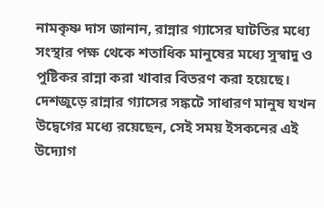নামকৃষ্ণ দাস জানান, রান্নার গ্যাসের ঘাটতির মধ্যে সংস্থার পক্ষ থেকে শতাধিক মানুষের মধ্যে সুস্বাদু ও পুষ্টিকর রান্না করা খাবার বিতরণ করা হয়েছে।
দেশজুড়ে রান্নার গ্যাসের সঙ্কটে সাধারণ মানুষ যখন উদ্বেগের মধ্যে রয়েছেন, সেই সময় ইসকনের এই উদ্যোগ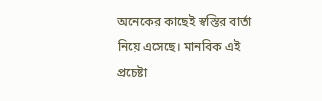অনেকের কাছেই স্বস্তির বার্তা নিয়ে এসেছে। মানবিক এই প্রচেষ্টা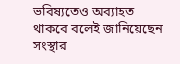ভবিষ্যতেও অব্যাহত থাকবে বলেই জানিয়েছেন সংস্থার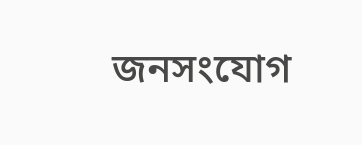জনসংযোগ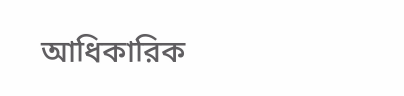আধিকারিক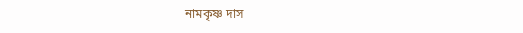নামকৃষ্ণ দাস